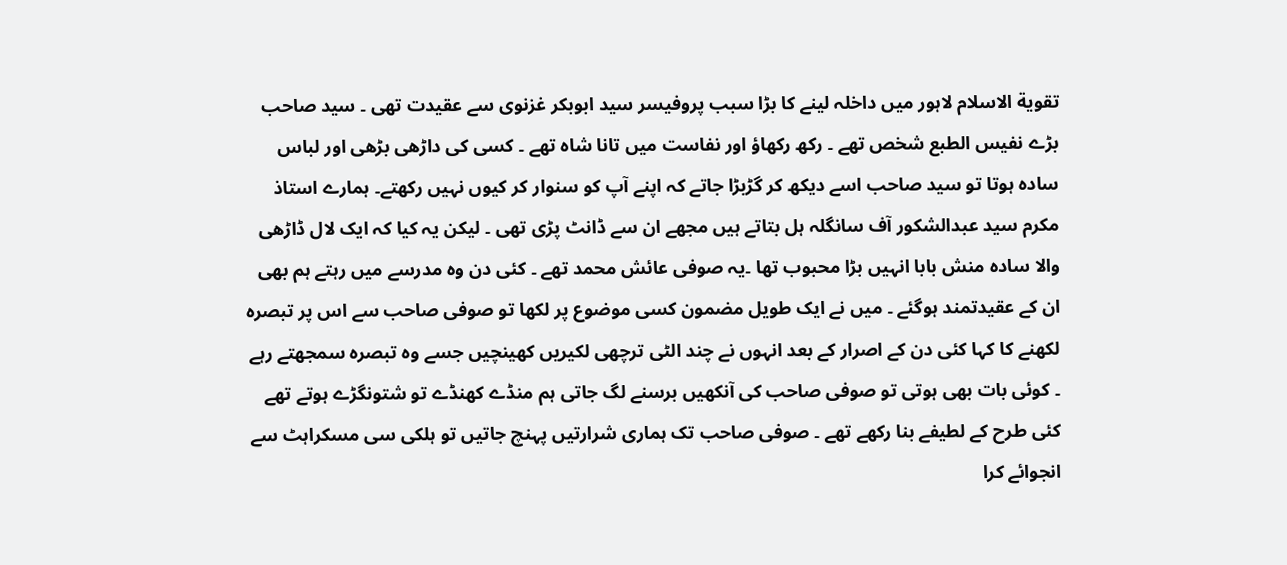تقویة الاسلام لاہور میں داخلہ لینے کا بڑا سبب پروفیسر سید ابوبکر غزنوی سے عقیدت تھی ۔ سید صاحب بڑے نفیس الطبع شخص تھے ۔ رکھ رکھاؤ اور نفاست میں تانا شاہ تھے ۔ کسی کی داڑھی بڑھی اور لباس سادہ ہوتا تو سید صاحب اسے دیکھ کر گڑبڑا جاتے کہ اپنے آپ کو سنوار کر کیوں نہیں رکھتے۔ ہمارے استاذ مکرم سید عبدالشکور آف سانگلہ ہل بتاتے ہیں مجھے ان سے ڈانٹ پڑی تھی ۔ لیکن یہ کیا کہ ایک لال ڈاڑھی والا سادہ منش بابا انہیں بڑا محبوب تھا ۔یہ صوفی عائش محمد تھے ۔ کئی دن وہ مدرسے میں رہتے ہم بھی ان کے عقیدتمند ہوگئے ۔ میں نے ایک طویل مضمون کسی موضوع پر لکھا تو صوفی صاحب سے اس پر تبصرہ لکھنے کا کہا کئی دن کے اصرار کے بعد انہوں نے چند الٹی ترچھی لکیریں کھینچیں جسے وہ تبصرہ سمجھتے رہے ۔ کوئی بات بھی ہوتی تو صوفی صاحب کی آنکھیں برسنے لگ جاتی ہم منڈے کھنڈے تو شتونگڑے ہوتے تھے کئی طرح کے لطیفے بنا رکھے تھے ۔ صوفی صاحب تک ہماری شرارتیں پہنچ جاتیں تو ہلکی سی مسکراہٹ سے انجوائے کرا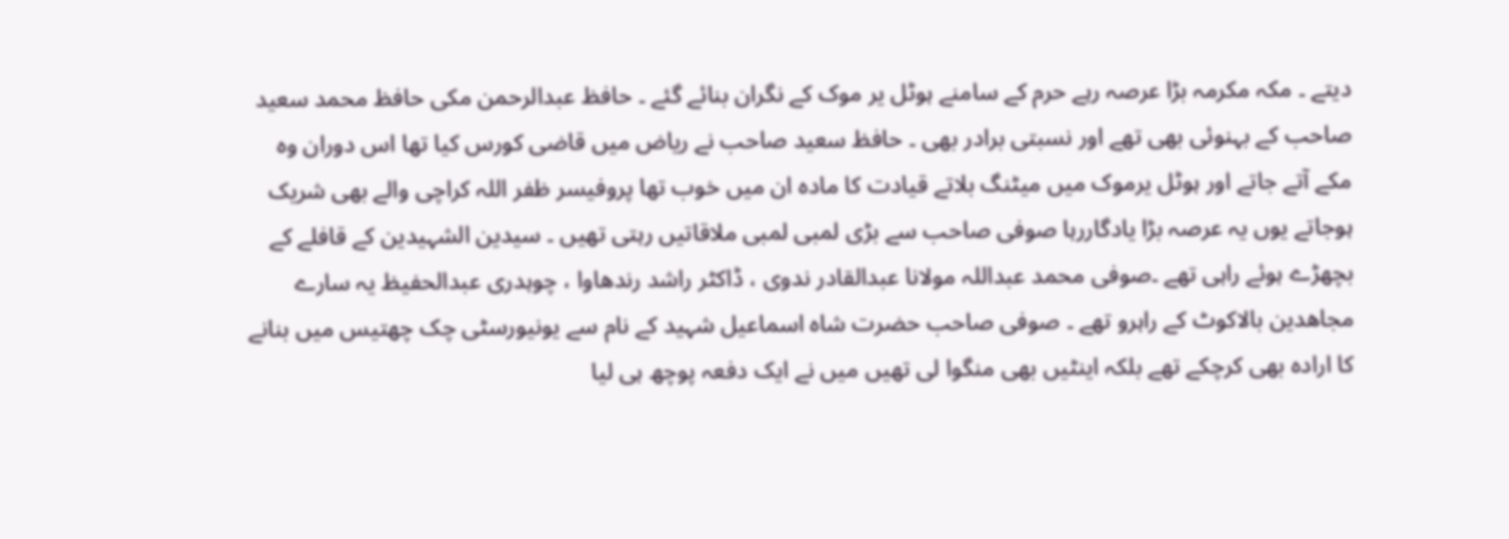دیتے ۔ مکہ مکرمہ بڑا عرصہ رہے حرم کے سامنے ہوٹل یر موک کے نگران بنائے گئے ۔ حافظ عبدالرحمن مکی حافظ محمد سعید صاحب کے بہنوئی بھی تھے اور نسبتی برادر بھی ۔ حافظ سعید صاحب نے ریاض میں قاضی کورس کیا تھا اس دوران وہ مکے آتے جاتے اور ہوٹل یرموک میں میٹنگ بلاتے قیادت کا مادہ ان میں خوب تھا پروفیسر ظفر اللہ کراچی والے بھی شریک ہوجاتے یوں یہ عرصہ بڑا یادگاررہا صوفی صاحب سے بڑی لمبی لمبی ملاقاتیں رہتی تھیں ۔ سیدین الشہیدین کے قافلے کے بچھڑے ہوئے راہی تھے ۔صوفی محمد عبداللہ مولانا عبدالقادر ندوی ، ڈاکٹر راشد رندھاوا ، چوہدری عبدالحفیظ یہ سارے مجاھدین بالاکوٹ کے راہرو تھے ۔ صوفی صاحب حضرت شاہ اسماعیل شہید کے نام سے یونیورسٹی چک چھتیس میں بنانے کا ارادہ بھی کرچکے تھے بلکہ اینٹیں بھی منگوا لی تھیں میں نے ایک دفعہ پوچھ ہی لیا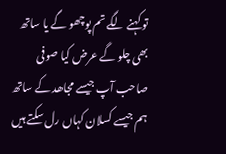تو کہنے لگے تم پوچھو گے یا ساتھ بھی چلو گے عرض کیا صوفی صاحب آپ جیسے مجاھد کے ساتھ ہم جیسے کسلان کہاں رل سکتے ہیں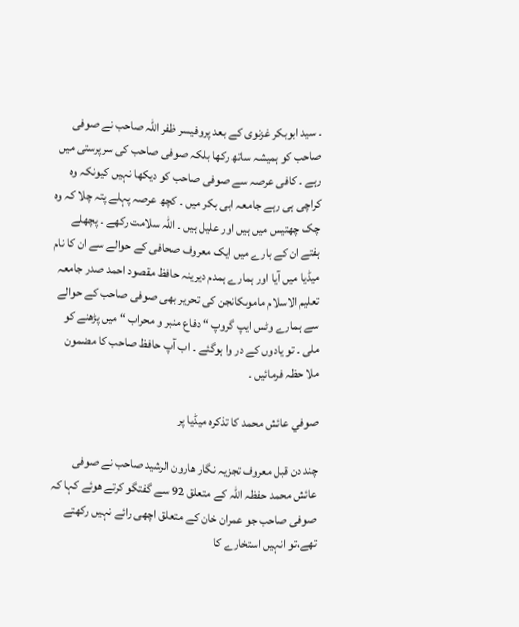۔ سید ابوبکر غزنوی کے بعد پروفیسر ظفر اللہ صاحب نے صوفی صاحب کو ہمیشہ ساتھ رکھا بلکہ صوفی صاحب کی سرپرستی میں رہے ۔ کافی عرصہ سے صوفی صاحب کو دیکھا نہیں کیونکہ وہ کراچی ہی رہے جامعہ ابی بکر میں ۔ کچھ عرصہ پہلے پتہ چلا کہ وہ چک چھتیس میں ہیں اور علیل ہیں ۔ اللہ سلامت رکھے ۔ پچھلے ہفتے ان کے بارے میں ایک معروف صحافی کے حوالے سے ان کا نام میڈیا میں آیا اور ہمارے ہمدم دیرینہ حافظ مقصود احمد صدر جامعہ تعلیم الاسلام ماموںکانجن کی تحریر بھی صوفی صاحب کے حوالے سے ہمارے وٹس ایپ گروپ “ دفاع منبر و محراب “ میں پڑھنے کو ملی ۔ تو یادوں کے در وا ہوگئے ۔ اب آپ حافظ صاحب کا مضمون ملا حظہ فرمائیں ۔

صوفي عائش محمد كا تذكره ميڈیا پر

چند دن قبل معروف تجزیہ نگار ھارون الرشید صاحب نے صوفی عائش محمد حفظہ اللہ کے متعلق 92 سے گفتگو کرتے ھوئے کہا کہ صوفی صاحب جو عمران خان کے متعلق اچھی رائے نہیں رکھتے تھے،تو انہیں استخارے کا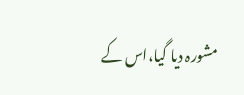مشورہ دیا گیا،اس کے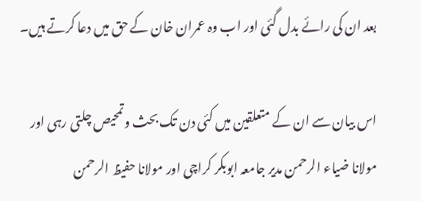بعد ان کی رائے بدل گئی اور اب وہ عمران خان کے حق میں دعا کرتے ہیں۔

اس بیان سے ان کے متعلقین میں کئی دن تک بحث وتمحیص چلتی رہی اور مولانا ضیاء الرحمن مدیر جامعہ ابوبکر کراچی اور مولانا حفیظ الرحمن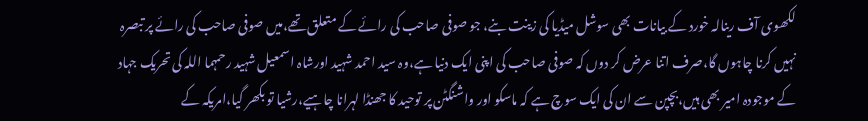لکھوی آف رینالہ خورد کے بیانات بھی سوشل میڈیا کی زینت بنے، جو صوفی صاحب کی رائے کے متعلق تھے،میں صوفی صاحب کی رائے پر تبصرہ نہیں کرنا چاہوں گا،صرف اتنا عرض کر دوں کہ صوفی صاحب کی اپنی ایک دنیا ہے،وہ سید احمد شہید اورشاہ اسمعیل شہید رحمہما اللہ کی تحریک جہاد کے موجودہ امیر بھی ہیں،بچپن سے ان کی ایک سوچ ہے کہ ماسکو اور واشنگٹن پر توحید کا جھنڈا لہرانا چاہیے،رشیا تو بکھر گیا،امریکہ کے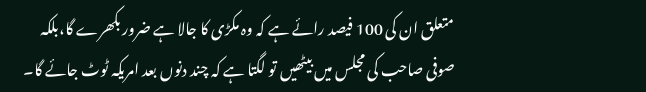متعلق ان کی 100 فیصد رائے ہے کہ وہ مکڑی کا جالا ہے ضرور بکھرے گا،بلکہ صوفی صاحب کی مجلس میں بیٹھیں تو لگتا ہے کہ چند دنوں بعد امریکہ ٹوٹ جائے گا۔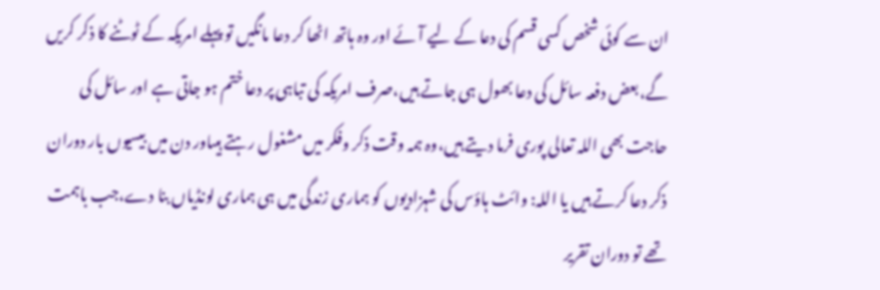ان سے کوئی شخص کسی قسم کی دعا کے لیے آئے اور وہ ہاتھ اٹھا کر دعا مانگیں تو پہلے امریکہ کے ٹوٹنے کا ذکر کریں گے،بعض دفعہ سائل کی دعا بھول ہی جاتے ہیں،صرف امریکہ کی تباہی پر دعا ختم ہو جاتی ہے اور سائل کی حاجت بھی اللہ تعالی پوری فرما دیتے ہیں،وہ ہمہ وقت ذکر وفکر میں مشغول رہتے ہیںاور دن میں بیسیوں بار دوران ذکر دعا کرتے ہیں یا اللہ: وائٹ ہاؤس کی شہزادیوں کو ہماری زندگی میں ہی ہماری لونڈیاں بنا دے،جب باہمت تھے تو دوران تقریر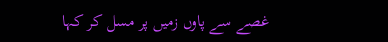غصے سے پاوں زمیں پر مسل کر کہا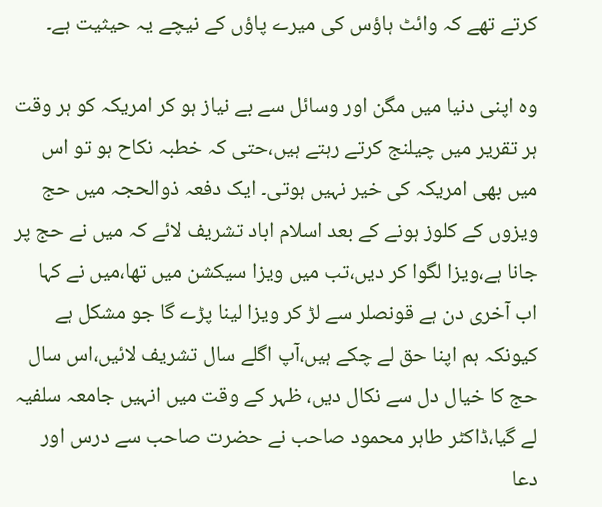کرتے تھے کہ وائٹ ہاؤس کی میرے پاؤں کے نیچے یہ حیثیت ہے۔

وہ اپنی دنیا میں مگن اور وسائل سے بے نیاز ہو کر امریکہ کو ہر وقت ہر تقریر میں چیلنج کرتے رہتے ہیں،حتی کہ خطبہ نکاح ہو تو اس میں بھی امریکہ کی خیر نہیں ہوتی۔ ایک دفعہ ذوالحجہ میں حج ویزوں کے کلوز ہونے کے بعد اسلام اباد تشریف لائے کہ میں نے حج پر جانا ہے،ویزا لگوا کر دیں،تب میں ویزا سیکشن میں تھا،میں نے کہا اب آخری دن ہے قونصلر سے لڑ کر ویزا لینا پڑے گا جو مشکل ہے کیونکہ ہم اپنا حق لے چکے ہیں،آپ اگلے سال تشریف لائیں،اس سال حج کا خیال دل سے نکال دیں، ظہر کے وقت میں انہیں جامعہ سلفیہ لے گیا،ڈاکٹر طاہر محمود صاحب نے حضرت صاحب سے درس اور دعا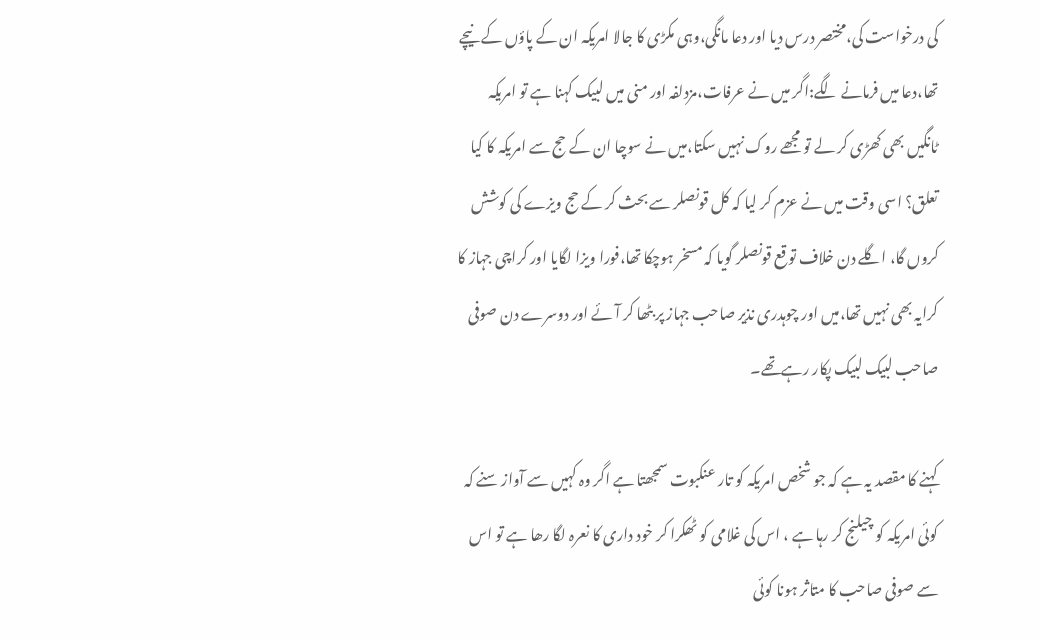کی درخواست کی،مختصر درس دیا اور دعا مانگی،وہی مکڑی کا جالا امریکہ ان کے پاؤں کے نیچے تھا،دعا میں فرمانے لگے:اگر میں نے عرفات،مزدلفہ اور منی میں لبیک کہنا ہے تو امریکہ ٹانگیں بھی کھڑی کر لے تو مجھے روک نہیں سکتا،میں نے سوچا ان کے حج سے امریکہ کا کیا تعلق؟ اسی وقت میں نے عزم کر لیا کہ کل قونصلر سے بحث کر کے حج ویزے کی کوشش کروں گا، اگلے دن خلاف توقع قونصلر گویا کہ مسخر ہوچکا تھا،فورا ویزا لگایا اور کراچی جہاز کا کرایہ بھی نہیں تھا،میں اور چوہدری نذیر صاحب جہاز پر بٹھا کر آئے اور دوسرے دن صوفی صاحب لبیک لبیک پکار رہےتھے۔

کہنے کا مقصد یہ ہے کہ جو شخص امریکہ کو تار عنکبوت سمجھتا ہے اگر وہ کہیں سے آواز سنے کہ کوئی امریکہ کو چیلنج کر رہا ہے ، اس کی غلامی کو ٹھکرا کر خود داری کا نعرہ لگا رھا ہے تو اس سے صوفی صاحب کا متاثر ہونا کوئی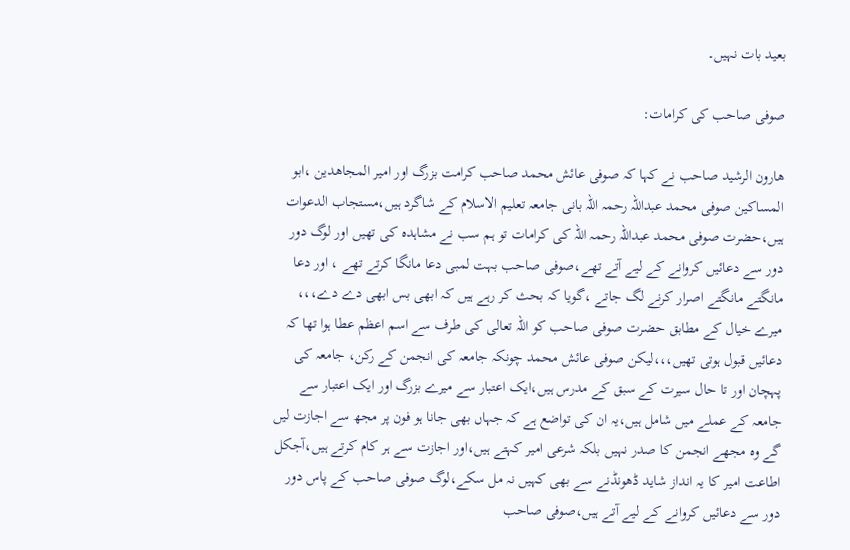بعید بات نہیں۔

صوفی صاحب کی کرامات:

ھارون الرشید صاحب نے کہا کہ صوفی عائش محمد صاحب کرامت بزرگ اور امیر المجاھدین ،ابو المساکین صوفی محمد عبداللہ رحمہ اللہ بانی جامعہ تعلیم الاسلام کے شاگرد ہیں،مستجاب الدعوات ہیں،حضرت صوفی محمد عبداللہ رحمہ اللہ کی کرامات تو ہم سب نے مشاہدہ کی تھیں اور لوگ دور دور سے دعائیں کروانے کے لیے آتے تھے،صوفی صاحب بہت لمبی دعا مانگا کرتے تھے ، اور دعا مانگتے مانگتے اصرار کرنے لگ جاتے ،گویا کہ بحث کر رہے ہیں کہ ابھی بس ابھی دے دے،،، میرے خیال کے مطابق حضرت صوفی صاحب کو اللہ تعالی کی طرف سے اسم اعظم عطا ہوا تھا کہ دعائیں قبول ہوتی تھیں،،،لیکن صوفی عائش محمد چونکہ جامعہ کی انجمن کے رکن، جامعہ کی پہچان اور تا حال سیرت کے سبق کے مدرس ہیں،ایک اعتبار سے میرے بزرگ اور ایک اعتبار سے جامعہ کے عملے میں شامل ہیں،یہ ان کی تواضع ہے کہ جہاں بھی جانا ہو فون پر مجھ سے اجازت لیں گے وہ مجھے انجمن کا صدر نہیں بلکہ شرعی امیر کہتے ہیں،اور اجازت سے ہر کام کرتے ہیں،آجکل اطاعت امیر کا یہ انداز شاید ڈھونڈنے سے بھی کہیں نہ مل سکے،لوگ صوفی صاحب کے پاس دور دور سے دعائیں کروانے کے لیے آتے ہیں،صوفی صاحب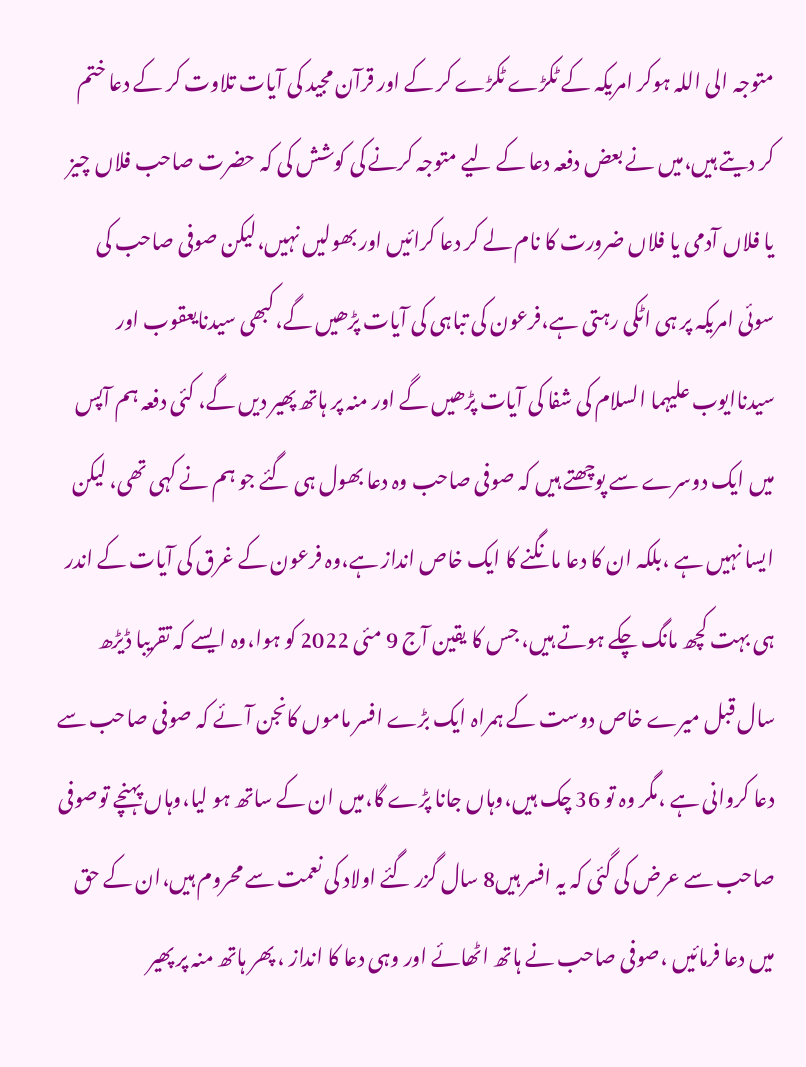متوجہ الی اللہ ہوکر امریکہ کے ٹکڑے ٹکڑے کر کے اور قرآن مجید کی آیات تلاوت کر کے دعا ختم کر دیتے ہیں،میں نے بعض دفعہ دعا کے لیے متوجہ کرنے کی کوشش کی کہ حضرت صاحب فلاں چیز یا فلاں آدمی یا فلاں ضرورت کا نام لے کر دعا کرائیں اور بھولیں نہیں،لیکن صوفی صاحب کی سوئی امریکہ پر ہی اٹکی رہتی ہے،فرعون کی تباہی کی آیات پڑھیں گے،کبھی سیدنایعقوب اور سیدناایوب علیہما السلام کی شفا کی آیات پڑھیں گے اور منہ پر ہاتھ پھیر دیں گے، کئی دفعہ ہم آپس میں ایک دوسرے سے پوچھتے ہیں کہ صوفی صاحب وہ دعا بھول ہی گئے جو ہم نے کہی تھی، لیکن ایسا نہیں ہے ،بلکہ ان کا دعا مانگنے کا ایک خاص انداز ہے،وہ فرعون کے غرق کی آیات کے اندر ہی بہت کچھ مانگ چکے ہوتے ہیں، جس کا یقین آج 9 مئی 2022 کو ہوا،وہ ایسے کہ تقریبا ڈیڑھ سال قبل میرے خاص دوست کے ہمراہ ایک بڑے افسر ماموں کانجن آئے کہ صوفی صاحب سے دعا کروانی ہے ،مگر وہ تو 36 چک ہیں،وہاں جانا پڑے گا،میں ان کے ساتھ ہو لیا،وہاں پہنچے توصوفی صاحب سے عرض کی گئی کہ یہ افسر ہیں8 سال گزر گئے اولاد کی نعمت سے محروم ہیں،ان کے حق میں دعا فرمائیں ،صوفی صاحب نے ہاتھ اٹھائے اور وہی دعا کا انداز ، پھر ہاتھ منہ پر پھیر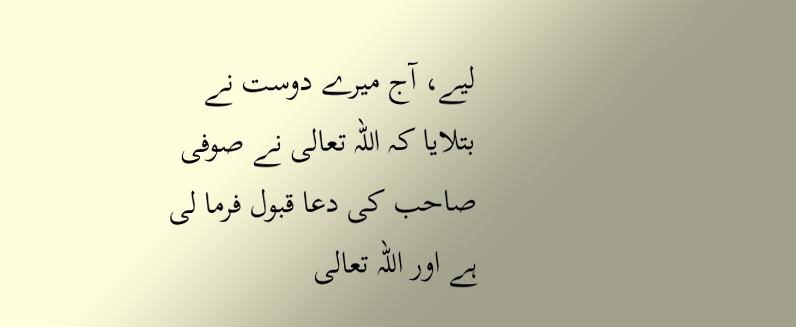لیے، آج میرے دوست نے بتلایا کہ اللہ تعالی نے صوفی صاحب کی دعا قبول فرما لی ہے اور اللہ تعالی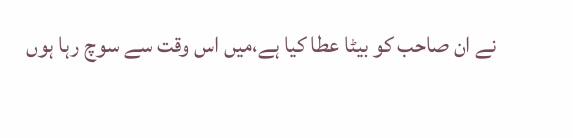نے ان صاحب کو بیٹا عطا کیا ہے،میں اس وقت سے سوچ رہا ہوں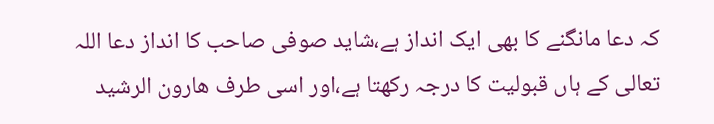کہ دعا مانگنے کا بھی ایک انداز ہے،شاید صوفی صاحب کا انداز دعا اللہ تعالی کے ہاں قبولیت کا درجہ رکھتا ہے،اور اسی طرف ھارون الرشید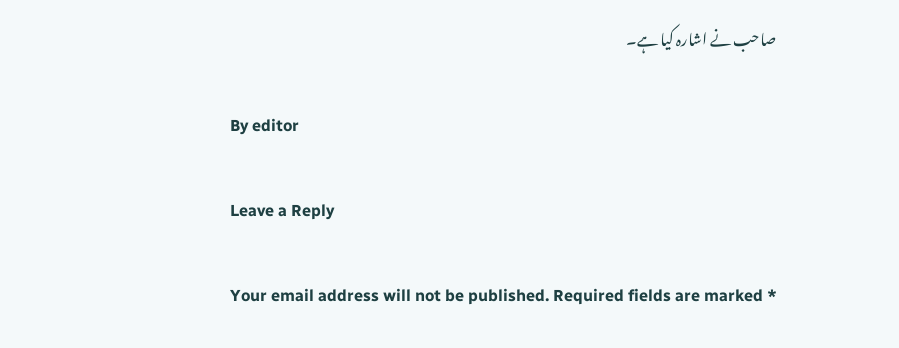صاحب نے اشارہ کیا ہے۔

By editor

Leave a Reply

Your email address will not be published. Required fields are marked *